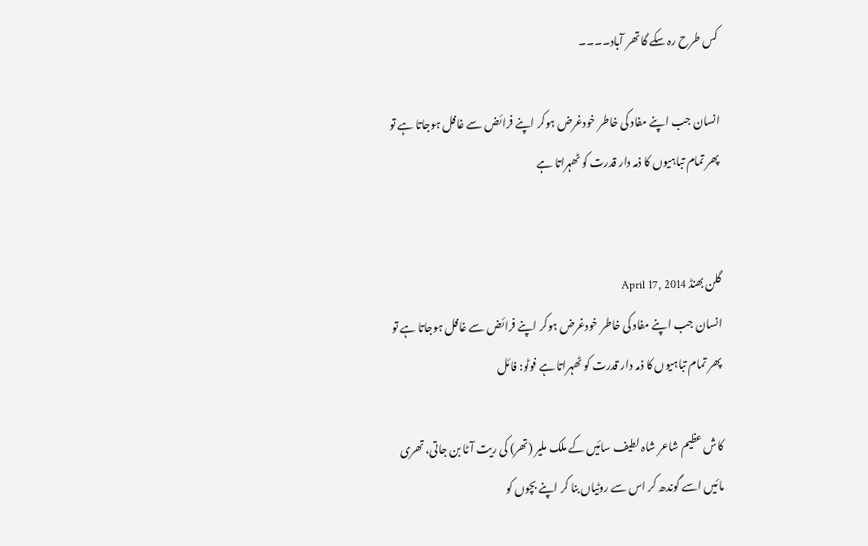کس طرح رہ سکے گا تھر آباد۔۔۔۔

انسان جب اپنے مفاد کی خاطر خودغرض ہوکر اپنے فرائض سے غافل ہوجاتا ہے تو پھر تمام تباہیوں کا ذمہ دار قدرت کو ٹھہراتا ہے


گلن بھنڈ April 17, 2014
انسان جب اپنے مفاد کی خاطر خودغرض ہوکر اپنے فرائض سے غافل ہوجاتا ہے تو پھر تمام تباہیوں کا ذمہ دار قدرت کو ٹھہراتا ہے فوٹو: فائل

کاش عظیم شاعر شاہ لطیف سائیں کے ملک ملیر (تھر) کی ریت آٹا بن جاتی، تھری مائیں اسے گوندھ کر اس سے روٹیاں بنا کر اپنے بچوں کو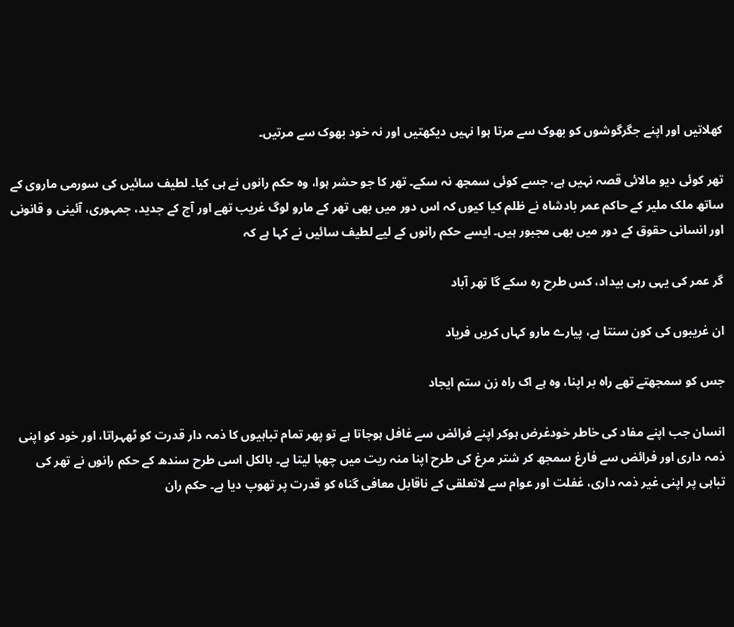کھلاتیں اور اپنے جگرگوشوں کو بھوک سے مرتا ہوا نہیں دیکھتیں اور نہ خود بھوک سے مرتیں۔

تھر کوئی دیو مالائی قصہ نہیں ہے، جسے کوئی سمجھ نہ سکے۔ تھر کا جو حشر ہوا، وہ حکم رانوں نے ہی کیا۔ لطیف سائیں کی سورمی ماروی کے ساتھ ملک ملیر کے حاکم عمر بادشاہ نے ظلم کیا کیوں کہ اس دور میں بھی تھر کے مارو لوگ غریب تھے اور آج کے جدید، جمہوری، آئینی و قانونی اور انسانی حقوق کے دور میں بھی مجبور ہیں۔ ایسے حکم رانوں کے لیے لطیف سائیں نے کہا ہے کہ

گر عمر کی یہی رہی بیداد، کس طرح رہ سکے گا تھر آباد

ان غریبوں کی کون سنتا ہے، پیارے مارو کہاں کریں فریاد

جس کو سمجھتے تھے راہ بر اپنا، وہ ہے اک راہ زن ستم ایجاد

انسان جب اپنے مفاد کی خاطر خودغرض ہوکر اپنے فرائض سے غافل ہوجاتا ہے تو پھر تمام تباہیوں کا ذمہ دار قدرت کو ٹھہراتا، اور خود کو اپنی ذمہ داری اور فرائض سے فارغ سمجھ کر شتر مرغ کی طرح اپنا منہ ریت میں چھپا لیتا ہے۔ بالکل اسی طرح سندھ کے حکم رانوں نے تھر کی تباہی پر اپنی غیر ذمہ داری، غفلت اور عوام سے لاتعلقی کے ناقابل معافی گناہ کو قدرت پر تھوپ دیا ہے۔ حکم ران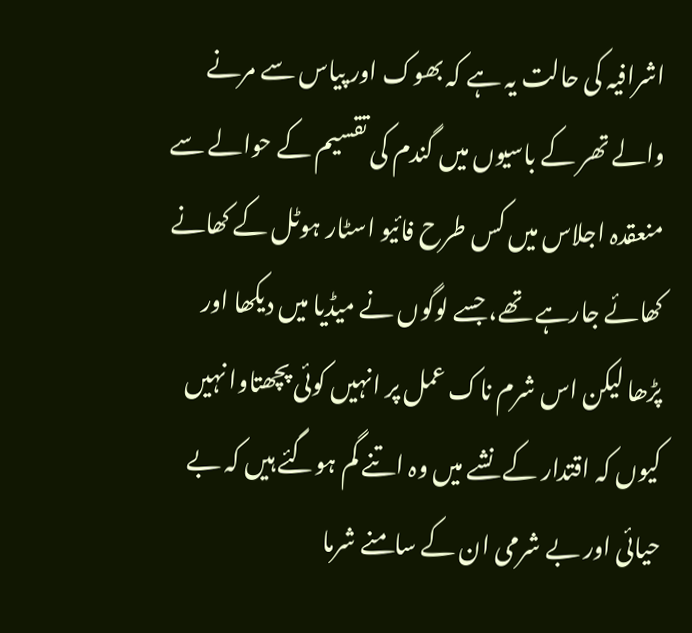اشرافیہ کی حالت یہ ہے کہ بھوک اور پیاس سے مرنے والے تھر کے باسیوں میں گندم کی تقسیم کے حوالے سے منعقدہ اجلاس میں کس طرح فائیو اسٹار ہوٹل کے کھانے کھائے جارہے تھے، جسے لوگوں نے میڈیا میں دیکھا اور پڑھا لیکن اس شرم ناک عمل پر انہیں کوئی پچھتاوا نہیں کیوں کہ اقتدار کے نشے میں وہ اتنے گم ہوگئے ہیں کہ بے حیائی اور بے شرمی ان کے سامنے شرما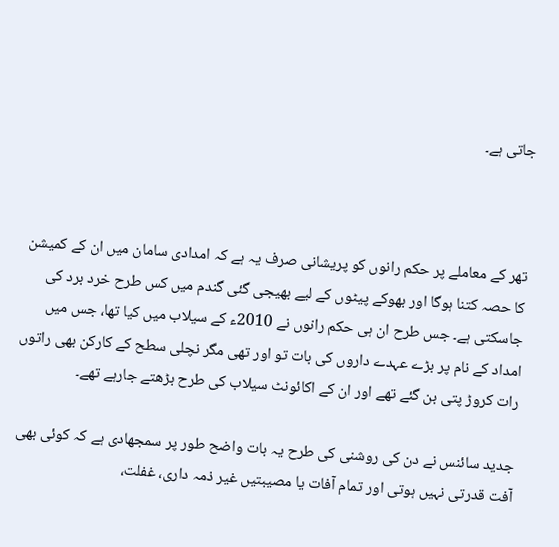جاتی ہے۔



تھر کے معاملے پر حکم رانوں کو پریشانی صرف یہ ہے کہ امدادی سامان میں ان کے کمیشن کا حصہ کتنا ہوگا اور بھوکے پیٹوں کے لیے بھیجی گئی گندم میں کس طرح خرد برد کی جاسکتی ہے۔ جس طرح ان ہی حکم رانوں نے 2010ء کے سیلاب میں کیا تھا، جس میں امداد کے نام پر بڑے عہدے داروں کی بات تو اور تھی مگر نچلی سطح کے کارکن بھی راتوں رات کروڑ پتی بن گئے تھے اور ان کے اکائونٹ سیلاب کی طرح بڑھتے جارہے تھے۔

جدید سائنس نے دن کی روشنی کی طرح یہ بات واضح طور پر سمجھادی ہے کہ کوئی بھی آفت قدرتی نہیں ہوتی اور تمام آفات یا مصیبتیں غیر ذمہ داری، غفلت،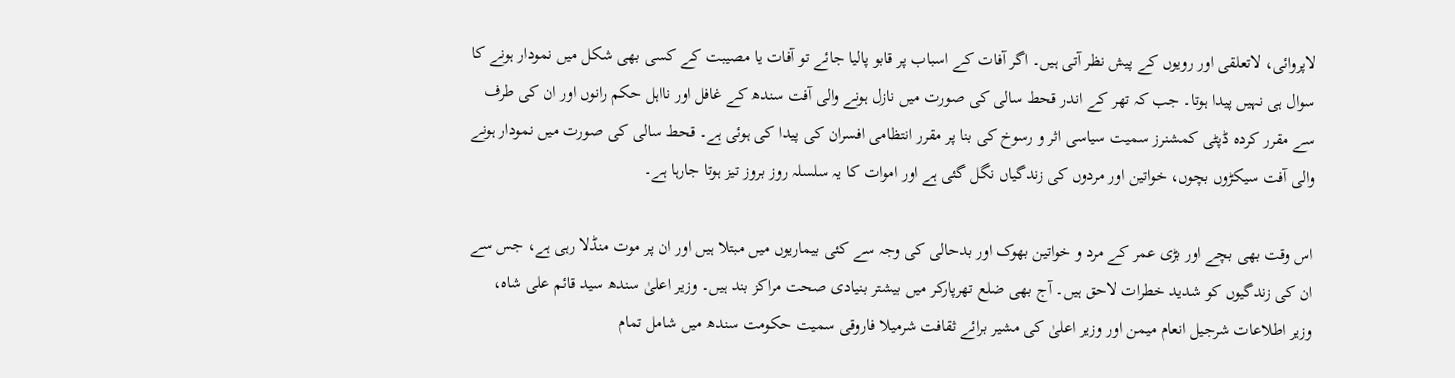لاپروائی، لاتعلقی اور رویوں کے پیش نظر آتی ہیں۔ اگر آفات کے اسباب پر قابو پالیا جائے تو آفات یا مصیبت کے کسی بھی شکل میں نمودار ہونے کا سوال ہی نہیں پیدا ہوتا۔ جب کہ تھر کے اندر قحط سالی کی صورت میں نازل ہونے والی آفت سندھ کے غافل اور نااہل حکم رانوں اور ان کی طرف سے مقرر کردہ ڈپٹی کمشنرز سمیت سیاسی اثر و رسوخ کی بنا پر مقرر انتظامی افسران کی پیدا کی ہوئی ہے۔ قحط سالی کی صورت میں نمودار ہونے والی آفت سیکڑوں بچوں، خواتین اور مردوں کی زندگیاں نگل گئی ہے اور اموات کا یہ سلسلہ روز بروز تیز ہوتا جارہا ہے۔

اس وقت بھی بچے اور بڑی عمر کے مرد و خواتین بھوک اور بدحالی کی وجہ سے کئی بیماریوں میں مبتلا ہیں اور ان پر موت منڈلا رہی ہے، جس سے ان کی زندگیوں کو شدید خطرات لاحق ہیں۔ آج بھی ضلع تھرپارکر میں بیشتر بنیادی صحت مراکز بند ہیں۔ وزیر اعلیٰ سندھ سید قائم علی شاہ، وزیر اطلاعات شرجیل انعام میمن اور وزیر اعلیٰ کی مشیر برائے ثقافت شرمیلا فاروقی سمیت حکومت سندھ میں شامل تمام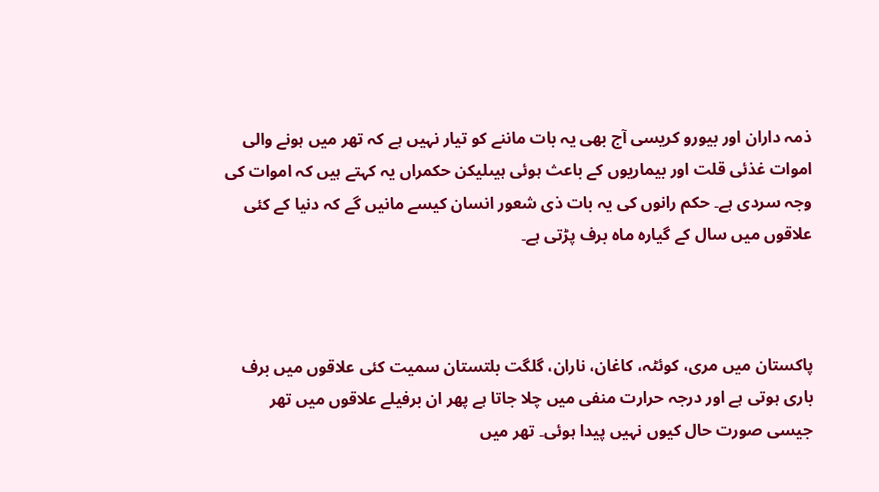ذمہ داران اور بیورو کریسی آج بھی یہ بات ماننے کو تیار نہیں ہے کہ تھر میں ہونے والی اموات غذئی قلت اور بیماریوں کے باعث ہوئی ہیںلیکن حکمراں یہ کہتے ہیں کہ اموات کی وجہ سردی ہے۔ حکم رانوں کی یہ بات ذی شعور انسان کیسے مانیں گے کہ دنیا کے کئی علاقوں میں سال کے گیارہ ماہ برف پڑتی ہے۔



پاکستان میں مری، کوئٹہ، کاغان، ناران، گلگت بلتستان سمیت کئی علاقوں میں برف باری ہوتی ہے اور درجہ حرارت منفی میں چلا جاتا ہے پھر ان برفیلے علاقوں میں تھر جیسی صورت حال کیوں نہیں پیدا ہوئی۔ تھر میں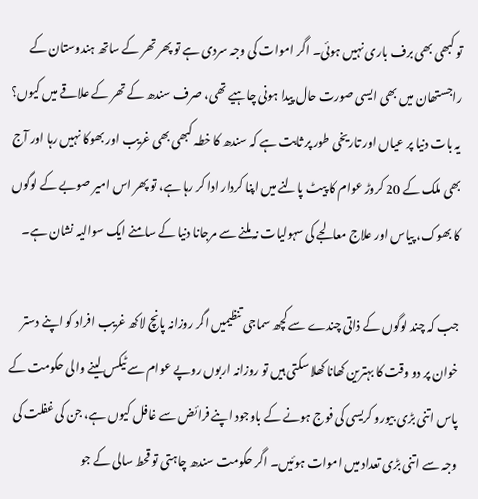تو کبھی بھی برف باری نہیں ہوئی۔ اگر اموات کی وجہ سردی ہے تو پھر تھر کے ساتھ ہندوستان کے راجستھان میں بھی ایسی صورت حال پیدا ہونی چاہیے تھی، صرف سندھ کے تھر کے علاقے میں کیوں؟ یہ بات دنیا پر عیاں اور تاریخی طور پر ثابت ہے کہ سندھ کا خطہ کبھی بھی غریب اور بھوکا نہیں رہا اور آج بھی ملک کے 20 کروڑ عوام کا پیٹ پالنے میں اپنا کردار ادا کر رہا ہے، تو پھر اس امیر صوبے کے لوگوں کا بھوک، پیاس اور علاج معالجے کی سہولیات نہ ملنے سے مرجانا دنیا کے سامنے ایک سوالیہ نشان ہے۔

جب کہ چند لوگوں کے ذاتی چندے سے کچھ سماجی تنظیمیں اگر روزانہ پانچ لاکھ غریب افراد کو اپنے دستر خوان پر دو وقت کا بہترین کھانا کھلا سکتی ہیں تو روزانہ اربوں روپے عوام سے ٹیکس لینے والی حکومت کے پاس اتنی بڑی بیورو کریسی کی فوج ہونے کے باوجود اپنے فرائض سے غافل کیوں ہے، جن کی غفلت کی وجہ سے اتنی بڑی تعداد میں اموات ہوئیں۔ اگر حکومت سندھ چاہتی تو قحط سالی کے جو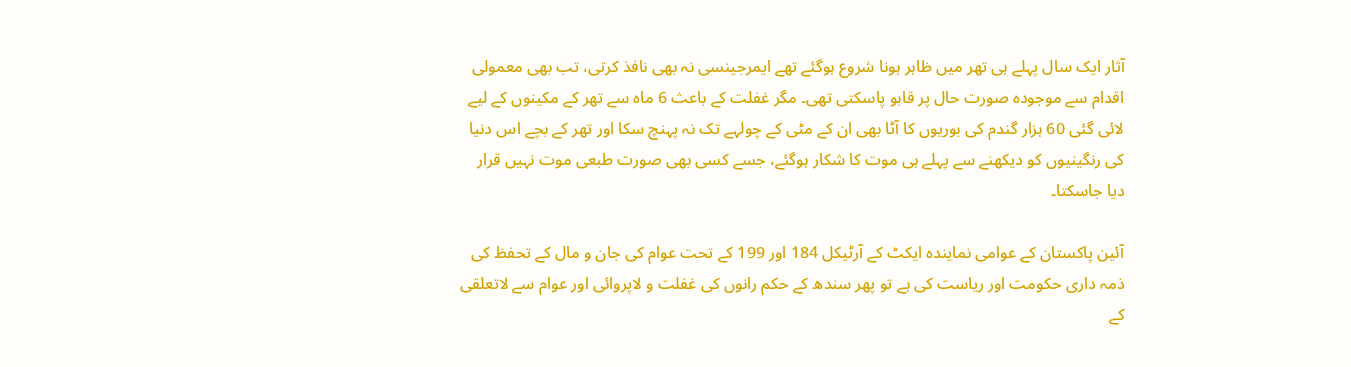آثار ایک سال پہلے ہی تھر میں ظاہر ہونا شروع ہوگئے تھے ایمرجینسی نہ بھی نافذ کرتی، تب بھی معمولی اقدام سے موجودہ صورت حال پر قابو پاسکتی تھی۔ مگر غفلت کے باعث 6 ماہ سے تھر کے مکینوں کے لیے لائی گئی 60 ہزار گندم کی بوریوں کا آٹا بھی ان کے مٹی کے چولہے تک نہ پہنچ سکا اور تھر کے بچے اس دنیا کی رنگینیوں کو دیکھنے سے پہلے ہی موت کا شکار ہوگئے، جسے کسی بھی صورت طبعی موت نہیں قرار دیا جاسکتا۔

آئین پاکستان کے عوامی نمایندہ ایکٹ کے آرٹیکل 184 اور 199 کے تحت عوام کی جان و مال کے تحفظ کی ذمہ داری حکومت اور ریاست کی ہے تو پھر سندھ کے حکم رانوں کی غفلت و لاپروائی اور عوام سے لاتعلقی کے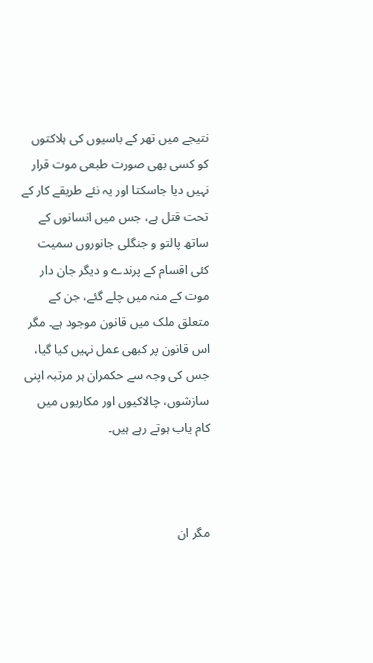نتیجے میں تھر کے باسیوں کی ہلاکتوں کو کسی بھی صورت طبعی موت قرار نہیں دیا جاسکتا اور یہ نئے طریقے کار کے تحت قتل ہے، جس میں انسانوں کے ساتھ پالتو و جنگلی جانوروں سمیت کئی اقسام کے پرندے و دیگر جان دار موت کے منہ میں چلے گئے، جن کے متعلق ملک میں قانون موجود ہے۔ مگر اس قانون پر کبھی عمل نہیں کیا گیا، جس کی وجہ سے حکمران ہر مرتبہ اپنی سازشوں، چالاکیوں اور مکاریوں میں کام یاب ہوتے رہے ہیں۔



مگر ان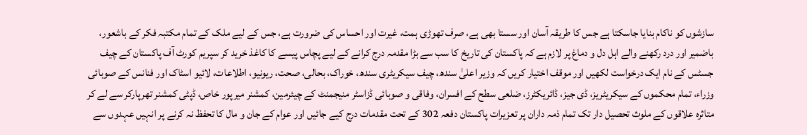سازشوں کو ناکام بنایا جاسکتا ہے جس کا طریقہ آسان اور سستا بھی ہے، صرف تھوڑی ہمت، غیرت اور احساس کی ضرورت ہے، جس کے لیے ملک کے تمام مکتبہ فکر کے باشعور، باضمیر اور درد رکھنے والے اہل دل و دماغ پر لازم ہے کہ پاکستان کی تاریخ کا سب سے بڑا مقدمہ درج کرانے کے لیے پچاس پیسے کا کاغذ خرید کر سپریم کورٹ آف پاکستان کے چیف جسٹس کے نام ایک درخواست لکھیں اور موقف اختیار کریں کہ وزیر اعلیٰ سندھ، چیف سیکریٹری سندھ، خوراک، بحالی، صحت، ریونیو، اطلاعات، لائیو اسٹاک اور فنانس کے صوبائی وزراء، تمام محکموں کے سیکریٹریز، ڈی جیز، ڈائریکٹرز، ضلعی سطح کے افسران، وفاقی و صوبائی ڈزاسٹر منیجمنٹ کے چیئرمین، کمشنر میرپور خاص، ڈپٹی کمشنر تھرپارکر سے لے کر متاثرہ علاقوں کے ملوث تحصیل دار تک تمام ذمہ داران پر تعزیرات پاکستان دفعہ 302 کے تحت مقدمات درج کیے جائیں اور عوام کے جان و مال کا تحفظ نہ کرنے پر انہیں عہدوں سے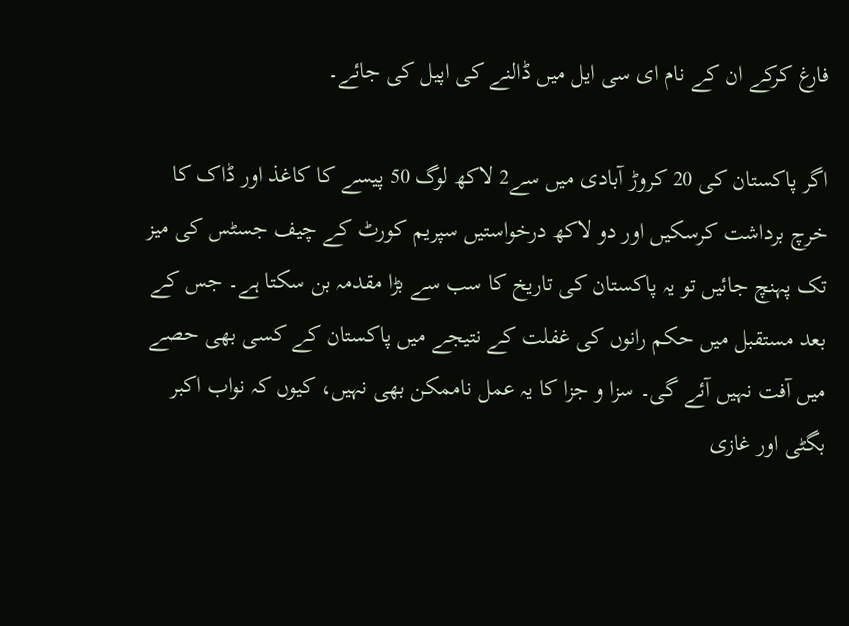فارغ کرکے ان کے نام ای سی ایل میں ڈالنے کی اپیل کی جائے۔

اگر پاکستان کی 20 کروڑ آبادی میں سے2 لاکھ لوگ 50 پیسے کا کاغذ اور ڈاک کا خرچ برداشت کرسکیں اور دو لاکھ درخواستیں سپریم کورٹ کے چیف جسٹس کی میز تک پہنچ جائیں تو یہ پاکستان کی تاریخ کا سب سے بڑا مقدمہ بن سکتا ہے۔ جس کے بعد مستقبل میں حکم رانوں کی غفلت کے نتیجے میں پاکستان کے کسی بھی حصے میں آفت نہیں آئے گی۔ سزا و جزا کا یہ عمل ناممکن بھی نہیں، کیوں کہ نواب اکبر بگٹی اور غازی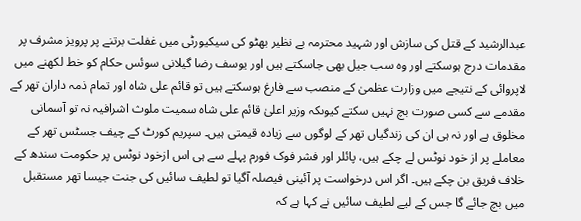عبدالرشید کے قتل کی سازش اور شہید محترمہ بے نظیر بھٹو کی سیکیورٹی میں غفلت برتنے پر پرویز مشرف پر مقدمات درج ہوسکتے اور وہ سب جیل بھی جاسکتے ہیں اور یوسف رضا گیلانی سوئس حکام کو خط لکھنے میں لاپروائی کے نتیجے میں وزارت عظمیٰ کے منصب سے فارغ ہوسکتے ہیں تو قائم علی شاہ اور تمام ذمہ داران تھر کے مقدمے سے کسی صورت بچ نہیں سکتے کیوںکہ وزیر اعلیٰ قائم علی شاہ سمیت ملوث اشرافیہ نہ تو آسمانی مخلوق ہے اور نہ ہی ان کی زندگیاں تھر کے لوگوں سے زیادہ قیمتی ہیں۔ سپریم کورٹ کے چیف جسٹس تھر کے معاملے پر از خود نوٹس لے چکے ہیں، پائلر اور فشر فوک فورم پہلے سے ہی اس ازخود نوٹس پر حکومت سندھ کے خلاف فریق بن چکے ہیں۔ اگر اس درخواست پر آئینی فیصلہ آگیا تو لطیف سائیں کی جنت جیسا تھر مستقبل میں بچ جائے گا جس کے لیے لطیف سائیں نے کہا ہے کہ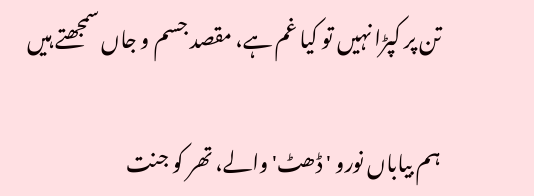تن پر کپڑا نہیں تو کیا غم ہے، مقصد جسم و جاں سمجھتے ہیں

ہم بیاباں نورو 'ڈھٹ' والے، تھر کو جنت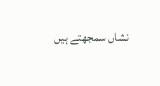نشاں سمجھتے ہیں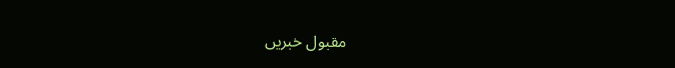مقبول خبریں